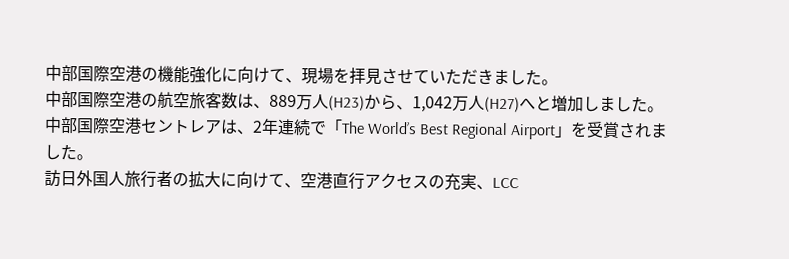中部国際空港の機能強化に向けて、現場を拝見させていただきました。
中部国際空港の航空旅客数は、889万人(H23)から、1,042万人(H27)へと増加しました。
中部国際空港セントレアは、2年連続で「The World’s Best Regional Airport」を受賞されました。
訪日外国人旅行者の拡大に向けて、空港直行アクセスの充実、LCC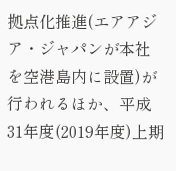拠点化推進(エアアジア・ジャパンが本社を空港島内に設置)が行われるほか、平成31年度(2019年度)上期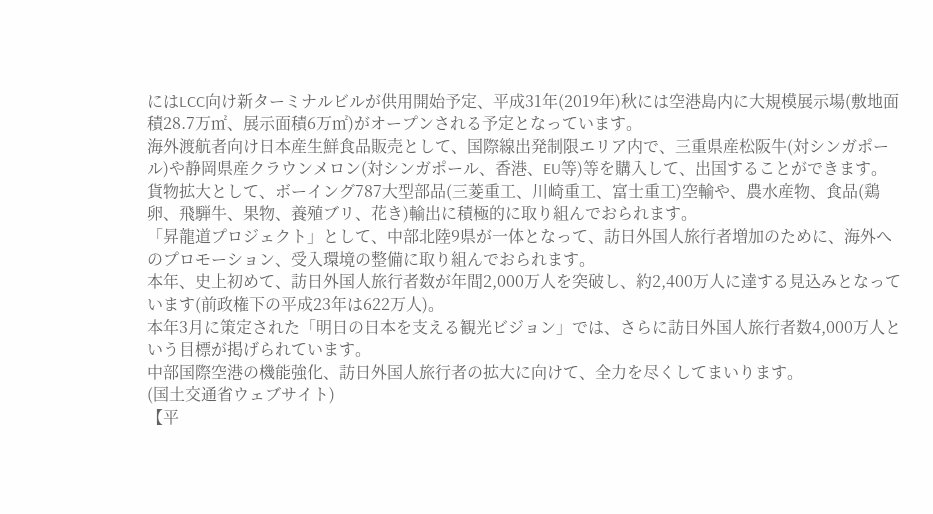にはLCC向け新ターミナルビルが供用開始予定、平成31年(2019年)秋には空港島内に大規模展示場(敷地面積28.7万㎡、展示面積6万㎡)がオープンされる予定となっています。
海外渡航者向け日本産生鮮食品販売として、国際線出発制限エリア内で、三重県産松阪牛(対シンガポール)や静岡県産クラウンメロン(対シンガポール、香港、EU等)等を購入して、出国することができます。
貨物拡大として、ボーイング787大型部品(三菱重工、川崎重工、富士重工)空輸や、農水産物、食品(鶏卵、飛騨牛、果物、養殖ブリ、花き)輸出に積極的に取り組んでおられます。
「昇龍道プロジェクト」として、中部北陸9県が一体となって、訪日外国人旅行者増加のために、海外へのプロモーション、受入環境の整備に取り組んでおられます。
本年、史上初めて、訪日外国人旅行者数が年間2,000万人を突破し、約2,400万人に達する見込みとなっています(前政権下の平成23年は622万人)。
本年3月に策定された「明日の日本を支える観光ビジョン」では、さらに訪日外国人旅行者数4,000万人という目標が掲げられています。
中部国際空港の機能強化、訪日外国人旅行者の拡大に向けて、全力を尽くしてまいります。
(国土交通省ウェブサイト)
【平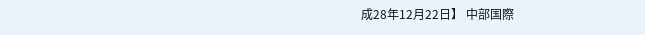成28年12月22日】 中部国際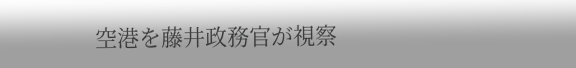空港を藤井政務官が視察